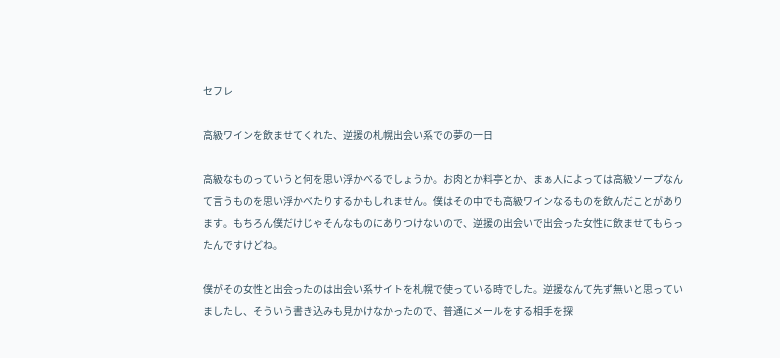セフレ

高級ワインを飲ませてくれた、逆援の札幌出会い系での夢の一日

高級なものっていうと何を思い浮かべるでしょうか。お肉とか料亭とか、まぁ人によっては高級ソープなんて言うものを思い浮かべたりするかもしれません。僕はその中でも高級ワインなるものを飲んだことがあります。もちろん僕だけじゃそんなものにありつけないので、逆援の出会いで出会った女性に飲ませてもらったんですけどね。

僕がその女性と出会ったのは出会い系サイトを札幌で使っている時でした。逆援なんて先ず無いと思っていましたし、そういう書き込みも見かけなかったので、普通にメールをする相手を探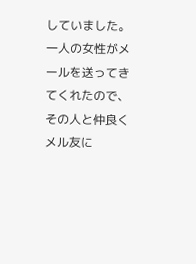していました。一人の女性がメールを送ってきてくれたので、その人と仲良くメル友に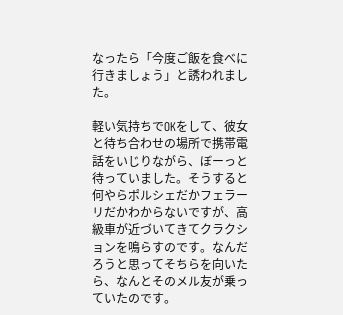なったら「今度ご飯を食べに行きましょう」と誘われました。

軽い気持ちでOKをして、彼女と待ち合わせの場所で携帯電話をいじりながら、ぼーっと待っていました。そうすると何やらポルシェだかフェラーリだかわからないですが、高級車が近づいてきてクラクションを鳴らすのです。なんだろうと思ってそちらを向いたら、なんとそのメル友が乗っていたのです。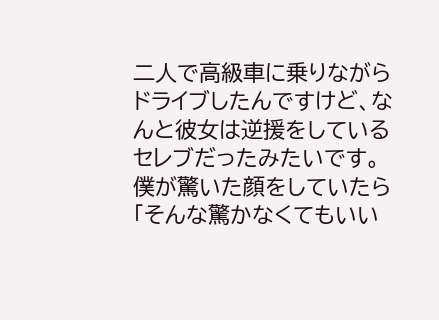二人で高級車に乗りながらドライブしたんですけど、なんと彼女は逆援をしているセレブだったみたいです。僕が驚いた顔をしていたら「そんな驚かなくてもいい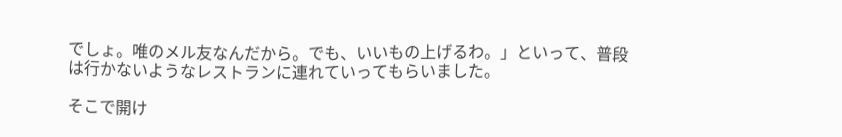でしょ。唯のメル友なんだから。でも、いいもの上げるわ。」といって、普段は行かないようなレストランに連れていってもらいました。

そこで開け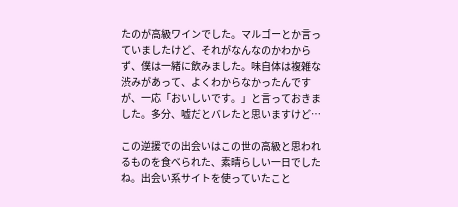たのが高級ワインでした。マルゴーとか言っていましたけど、それがなんなのかわからず、僕は一緒に飲みました。味自体は複雑な渋みがあって、よくわからなかったんですが、一応「おいしいです。」と言っておきました。多分、嘘だとバレたと思いますけど…

この逆援での出会いはこの世の高級と思われるものを食べられた、素晴らしい一日でしたね。出会い系サイトを使っていたこと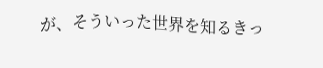が、そういった世界を知るきっ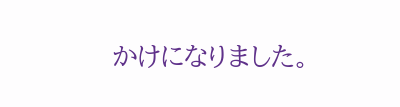かけになりました。